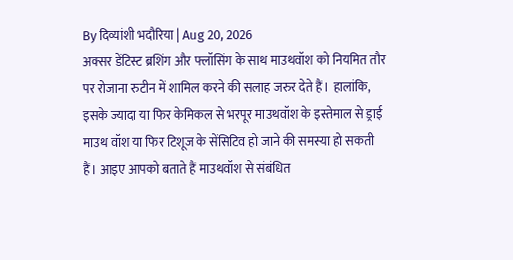By दिव्यांशी भदौरिया | Aug 20, 2026
अक्सर डेंटिस्ट ब्रशिंग और फ्लॉसिंग के साथ माउथवॉश को नियमित तौर पर रोजाना रुटीन में शामिल करने की सलाह जरुर देते हैं। हालांकि, इसके ज्यादा या फिर केमिकल से भरपूर माउथवॉश के इस्तेमाल से ड्राई माउथ वॉश या फिर टिशूज के सेंसिटिव हो जाने की समस्या हो सकती हैं। आइए आपको बताते हैं माउथवॉश से संबंधित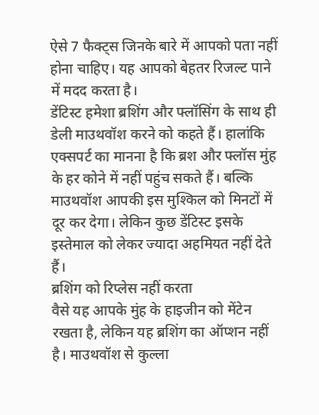ऐसे 7 फैक्ट्स जिनके बारे में आपको पता नहीं होना चाहिए। यह आपको बेहतर रिजल्ट पाने में मदद करता है।
डेंटिस्ट हमेशा ब्रशिंग और फ्लॉसिंग के साथ ही डेली माउथवॉश करने को कहते हैं। हालांकि एक्सपर्ट का मानना है कि ब्रश और फ्लॉस मुंह के हर कोने में नहीं पहुंच सकते हैं। बल्कि माउथवॉश आपकी इस मुश्किल को मिनटों में दूर कर देगा। लेकिन कुछ डेंटिस्ट इसके इस्तेमाल को लेकर ज्यादा अहमियत नहीं देते हैं।
ब्रशिंग को रिप्लेस नहीं करता
वैसे यह आपके मुंह के हाइजीन को मेंटेन रखता है, लेकिन यह ब्रशिंग का ऑप्शन नहीं है। माउथवॉश से कुल्ला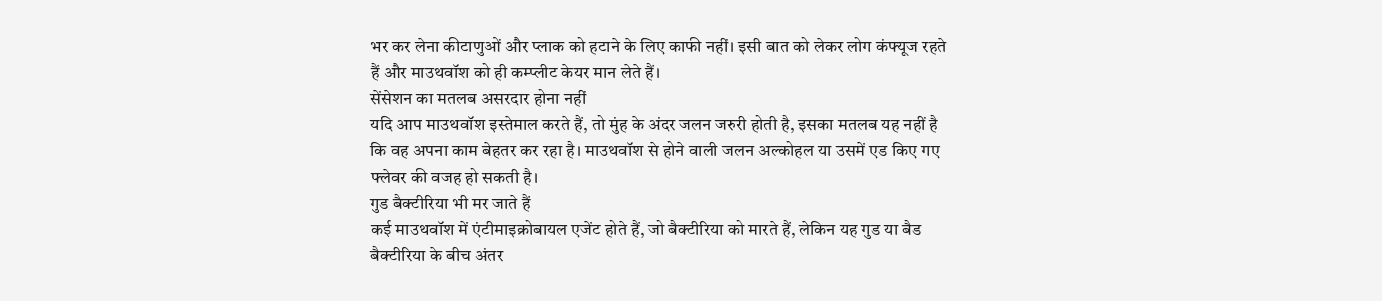भर कर लेना कीटाणुओं और प्लाक को हटाने के लिए काफी नहीं। इसी बात को लेकर लोग कंफ्यूज रहते हैं और माउथवॉश को ही कम्प्लीट केयर मान लेते हैं।
सेंसेशन का मतलब असरदार होना नहीं
यदि आप माउथवॉश इस्तेमाल करते हैं, तो मुंह के अंदर जलन जरुरी होती है, इसका मतलब यह नहीं है कि वह अपना काम बेहतर कर रहा है। माउथवॉश से होने वाली जलन अल्कोहल या उसमें एड किए गए फ्लेवर की वजह हो सकती है।
गुड बैक्टीरिया भी मर जाते हैं
कई माउथवॉश में एंटीमाइक्रोबायल एजेंट होते हैं, जो बैक्टीरिया को मारते हैं, लेकिन यह गुड या बैड बैक्टीरिया के बीच अंतर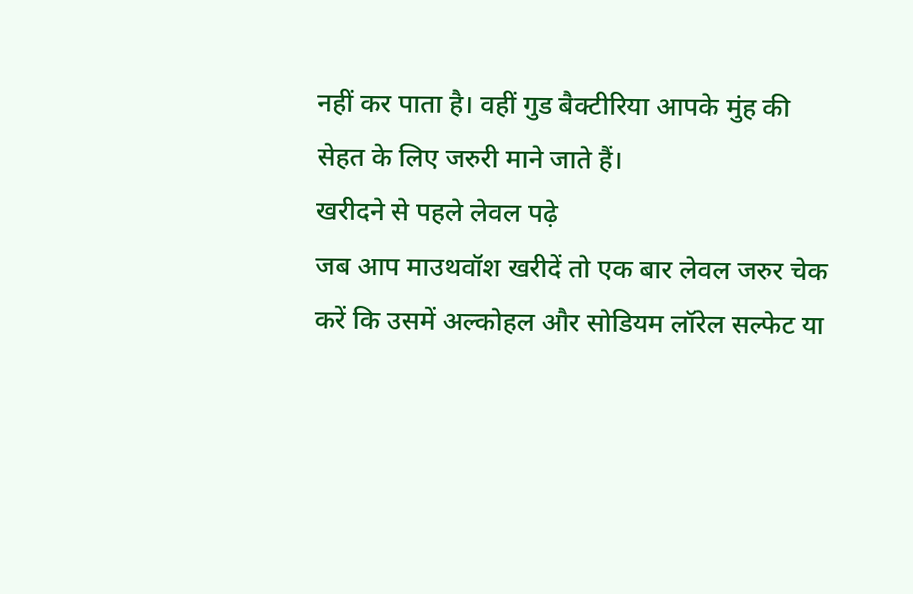नहीं कर पाता है। वहीं गुड बैक्टीरिया आपके मुंह की सेहत के लिए जरुरी माने जाते हैं।
खरीदने से पहले लेवल पढ़े
जब आप माउथवॉश खरीदें तो एक बार लेवल जरुर चेक करें कि उसमें अल्कोहल और सोडियम लॉरेल सल्फेट या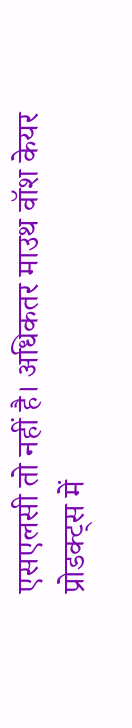एसएलसी तो नहीं है। अधिकतर माउथ वॉश केयर प्रोडक्ट्स में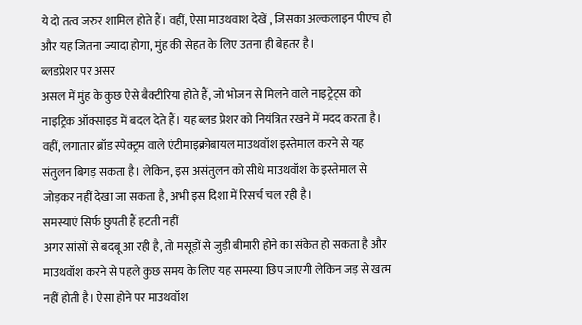ये दो तत्व जरुर शामिल होते हैं। वहीं, ऐसा माउथवाश देखें , जिसका अल्कलाइन पीएच हो और यह जितना ज्यादा होगा, मुंह की सेहत के लिए उतना ही बेहतर है।
ब्लडप्रेशर पर असर
असल में मुंह के कुछ ऐसे बैक्टीरिया होते हैं, जो भोजन से मिलने वाले नाइट्रेट्स को नाइट्रिक ऑक्साइड में बदल देते हैं। यह ब्लड प्रेशर को नियंत्रित रखने में मदद करता है। वहीं, लगातार ब्रॉड स्पेक्ट्रम वाले एंटीमाइक्रोबायल माउथवॉश इस्तेमाल करने से यह संतुलन बिगड़ सकता है। लेकिन, इस असंतुलन को सीधे माउथवॉश के इस्तेमाल से जोड़कर नहीं देखा जा सकता है, अभी इस दिशा में रिसर्च चल रही है।
समस्याएं सिर्फ छुपती हैं हटती नहीं
अगर सांसों से बदबू आ रही है, तो मसूड़ों से जुड़ी बीमारी होने का संकेत हो सकता है और माउथवॉश करने से पहले कुछ समय के लिए यह समस्या छिप जाएगी लेकिन जड़ से खत्म नहीं होती है। ऐसा होने पर माउथवॉश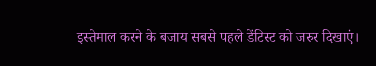इस्तेमाल करने के बजाय सबसे पहले डेंटिस्ट को जरुर दिखाएं।